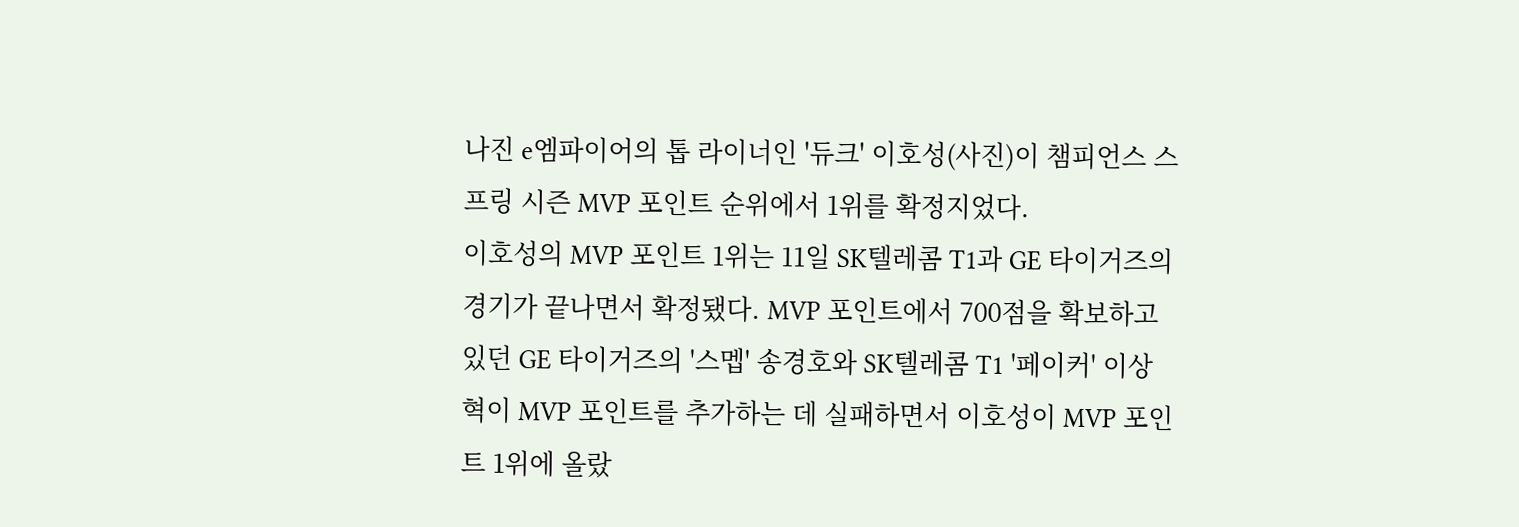나진 e엠파이어의 톱 라이너인 '듀크' 이호성(사진)이 챔피언스 스프링 시즌 MVP 포인트 순위에서 1위를 확정지었다.
이호성의 MVP 포인트 1위는 11일 SK텔레콤 T1과 GE 타이거즈의 경기가 끝나면서 확정됐다. MVP 포인트에서 700점을 확보하고 있던 GE 타이거즈의 '스멥' 송경호와 SK텔레콤 T1 '페이커' 이상혁이 MVP 포인트를 추가하는 데 실패하면서 이호성이 MVP 포인트 1위에 올랐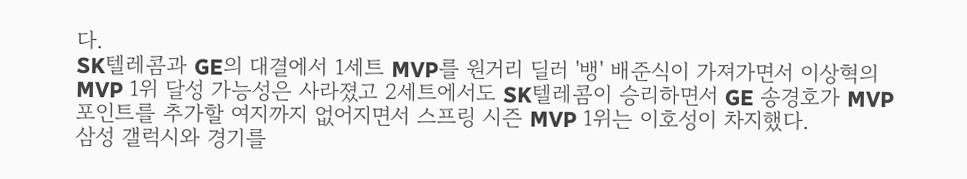다.
SK텔레콤과 GE의 대결에서 1세트 MVP를 원거리 딜러 '뱅' 배준식이 가져가면서 이상혁의 MVP 1위 달성 가능성은 사라졌고 2세트에서도 SK텔레콤이 승리하면서 GE 송경호가 MVP 포인트를 추가할 여지까지 없어지면서 스프링 시즌 MVP 1위는 이호성이 차지했다.
삼성 갤럭시와 경기를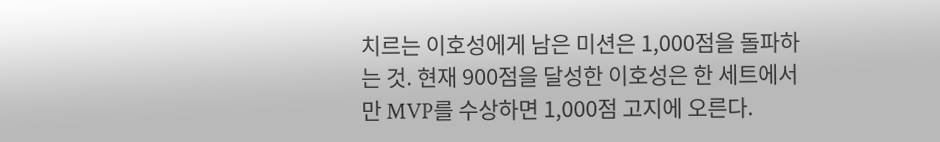치르는 이호성에게 남은 미션은 1,000점을 돌파하는 것. 현재 900점을 달성한 이호성은 한 세트에서만 MVP를 수상하면 1,000점 고지에 오른다.